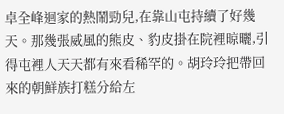卓全峰迴家的熱鬧勁兒,在靠山屯持續了好幾天。那幾張威風的熊皮、豹皮掛在院裡晾曬,引得屯裡人天天都有來看稀罕的。胡玲玲把帶回來的朝鮮族打糕分給左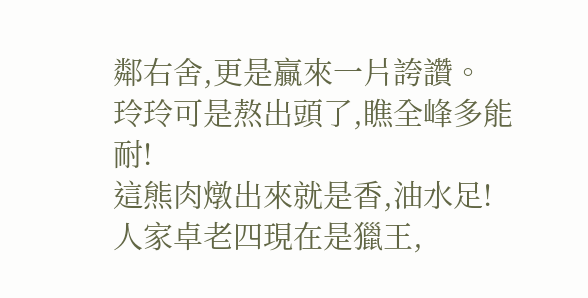鄰右舍,更是贏來一片誇讚。
玲玲可是熬出頭了,瞧全峰多能耐!
這熊肉燉出來就是香,油水足!
人家卓老四現在是獵王,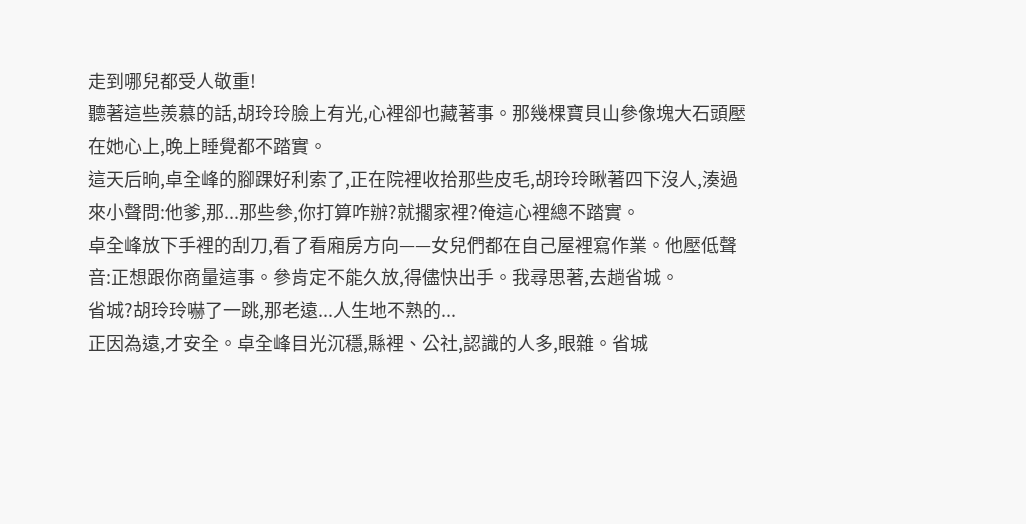走到哪兒都受人敬重!
聽著這些羨慕的話,胡玲玲臉上有光,心裡卻也藏著事。那幾棵寶貝山參像塊大石頭壓在她心上,晚上睡覺都不踏實。
這天后晌,卓全峰的腳踝好利索了,正在院裡收拾那些皮毛,胡玲玲瞅著四下沒人,湊過來小聲問:他爹,那...那些參,你打算咋辦?就擱家裡?俺這心裡總不踏實。
卓全峰放下手裡的刮刀,看了看廂房方向——女兒們都在自己屋裡寫作業。他壓低聲音:正想跟你商量這事。參肯定不能久放,得儘快出手。我尋思著,去趟省城。
省城?胡玲玲嚇了一跳,那老遠...人生地不熟的...
正因為遠,才安全。卓全峰目光沉穩,縣裡、公社,認識的人多,眼雜。省城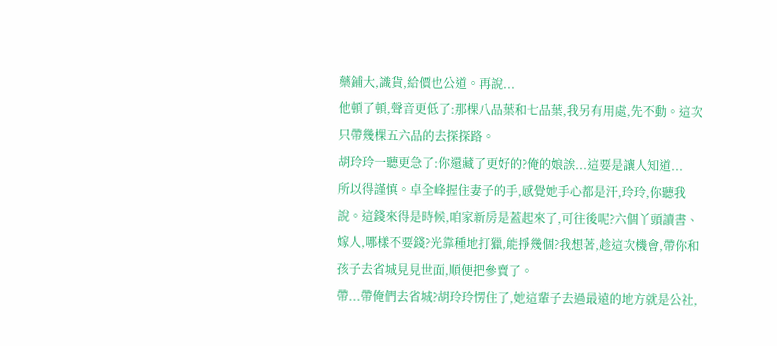藥鋪大,識貨,給價也公道。再說...
他頓了頓,聲音更低了:那棵八品葉和七品葉,我另有用處,先不動。這次只帶幾棵五六品的去探探路。
胡玲玲一聽更急了:你還藏了更好的?俺的娘誒...這要是讓人知道...
所以得謹慎。卓全峰握住妻子的手,感覺她手心都是汗,玲玲,你聽我說。這錢來得是時候,咱家新房是蓋起來了,可往後呢?六個丫頭讀書、嫁人,哪樣不要錢?光靠種地打獵,能掙幾個?我想著,趁這次機會,帶你和孩子去省城見見世面,順便把參賣了。
帶...帶俺們去省城?胡玲玲愣住了,她這輩子去過最遠的地方就是公社,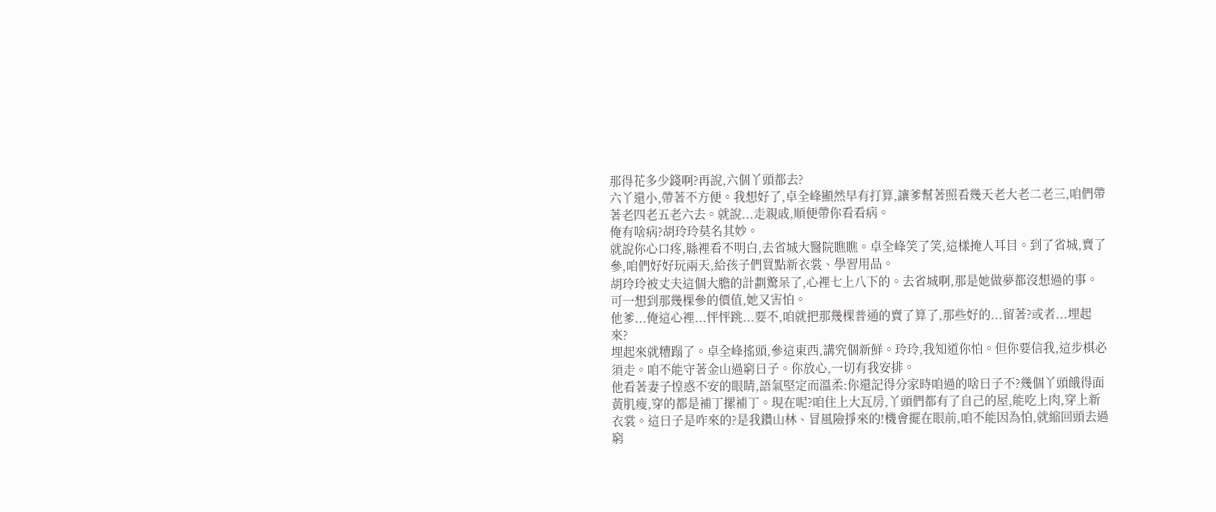那得花多少錢啊?再說,六個丫頭都去?
六丫還小,帶著不方便。我想好了,卓全峰顯然早有打算,讓爹幫著照看幾天老大老二老三,咱們帶著老四老五老六去。就說...走親戚,順便帶你看看病。
俺有啥病?胡玲玲莫名其妙。
就說你心口疼,縣裡看不明白,去省城大醫院瞧瞧。卓全峰笑了笑,這樣掩人耳目。到了省城,賣了參,咱們好好玩兩天,給孩子們買點新衣裳、學習用品。
胡玲玲被丈夫這個大膽的計劃驚呆了,心裡七上八下的。去省城啊,那是她做夢都沒想過的事。可一想到那幾棵參的價值,她又害怕。
他爹...俺這心裡...怦怦跳...要不,咱就把那幾棵普通的賣了算了,那些好的...留著?或者...埋起來?
埋起來就糟蹋了。卓全峰搖頭,參這東西,講究個新鮮。玲玲,我知道你怕。但你要信我,這步棋必須走。咱不能守著金山過窮日子。你放心,一切有我安排。
他看著妻子惶惑不安的眼睛,語氣堅定而溫柔:你還記得分家時咱過的啥日子不?幾個丫頭餓得面黃肌瘦,穿的都是補丁摞補丁。現在呢?咱住上大瓦房,丫頭們都有了自己的屋,能吃上肉,穿上新衣裳。這日子是咋來的?是我鑽山林、冒風險掙來的!機會擺在眼前,咱不能因為怕,就縮回頭去過窮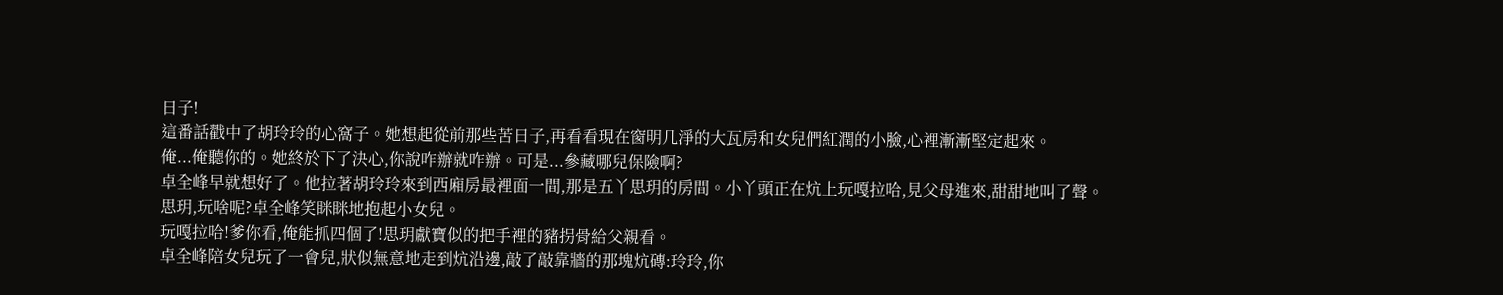日子!
這番話戳中了胡玲玲的心窩子。她想起從前那些苦日子,再看看現在窗明几淨的大瓦房和女兒們紅潤的小臉,心裡漸漸堅定起來。
俺...俺聽你的。她終於下了決心,你說咋辦就咋辦。可是...參藏哪兒保險啊?
卓全峰早就想好了。他拉著胡玲玲來到西廂房最裡面一間,那是五丫思玥的房間。小丫頭正在炕上玩嘎拉哈,見父母進來,甜甜地叫了聲。
思玥,玩啥呢?卓全峰笑眯眯地抱起小女兒。
玩嘎拉哈!爹你看,俺能抓四個了!思玥獻寶似的把手裡的豬拐骨給父親看。
卓全峰陪女兒玩了一會兒,狀似無意地走到炕沿邊,敲了敲靠牆的那塊炕磚:玲玲,你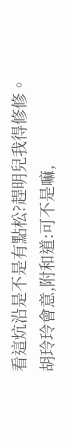看這炕沿是不是有點松?趕明兒我得修修。
胡玲玲會意,附和道:可不是嘛,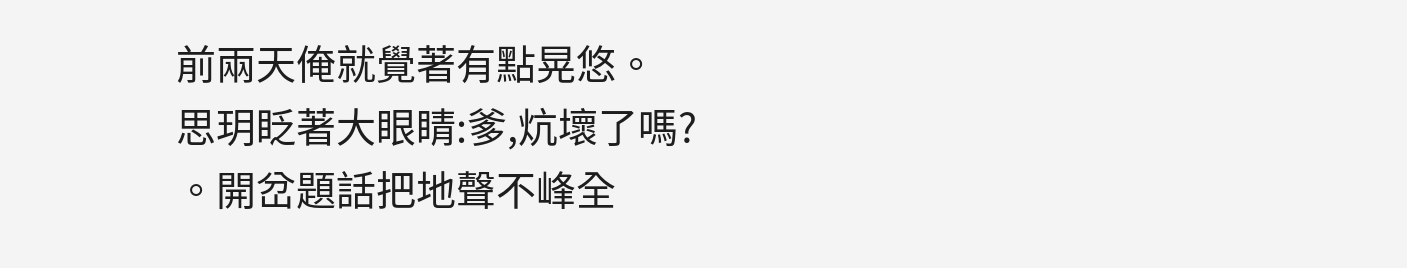前兩天俺就覺著有點晃悠。
思玥眨著大眼睛:爹,炕壞了嗎?
。開岔題話把地聲不峰全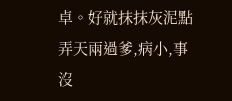卓。好就抹抹灰泥點弄天兩過爹,病小,事沒